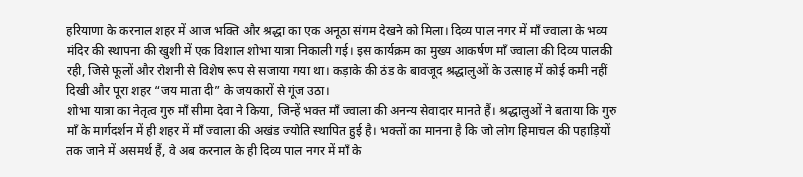हरियाणा के करनाल शहर में आज भक्ति और श्रद्धा का एक अनूठा संगम देखने को मिला। दिव्य पाल नगर में माँ ज्वाला के भव्य मंदिर की स्थापना की खुशी में एक विशाल शोभा यात्रा निकाली गई। इस कार्यक्रम का मुख्य आकर्षण माँ ज्वाला की दिव्य पालकी रही, जिसे फूलों और रोशनी से विशेष रूप से सजाया गया था। कड़ाके की ठंड के बावजूद श्रद्धालुओं के उत्साह में कोई कमी नहीं दिखी और पूरा शहर “जय माता दी” के जयकारों से गूंज उठा।
शोभा यात्रा का नेतृत्व गुरु माँ सीमा देवा ने किया, जिन्हें भक्त माँ ज्वाला की अनन्य सेवादार मानते हैं। श्रद्धालुओं ने बताया कि गुरु माँ के मार्गदर्शन में ही शहर में माँ ज्वाला की अखंड ज्योति स्थापित हुई है। भक्तों का मानना है कि जो लोग हिमाचल की पहाड़ियों तक जाने में असमर्थ हैं, वे अब करनाल के ही दिव्य पाल नगर में माँ के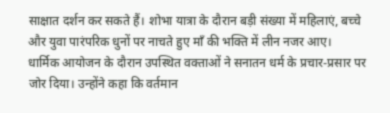साक्षात दर्शन कर सकते हैं। शोभा यात्रा के दौरान बड़ी संख्या में महिलाएं, बच्चे और युवा पारंपरिक धुनों पर नाचते हुए माँ की भक्ति में लीन नजर आए।
धार्मिक आयोजन के दौरान उपस्थित वक्ताओं ने सनातन धर्म के प्रचार-प्रसार पर जोर दिया। उन्होंने कहा कि वर्तमान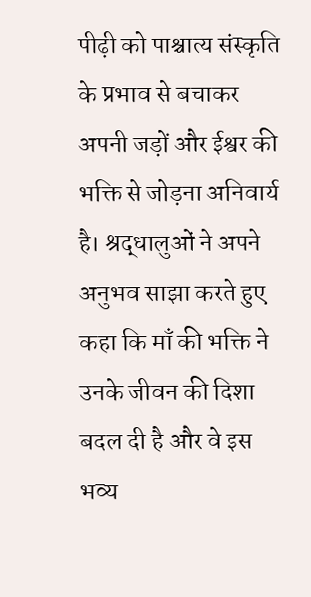पीढ़ी को पाश्चात्य संस्कृति के प्रभाव से बचाकर अपनी जड़ों और ईश्वर की भक्ति से जोड़ना अनिवार्य है। श्रद्धालुओं ने अपने अनुभव साझा करते हुए कहा कि माँ की भक्ति ने उनके जीवन की दिशा बदल दी है और वे इस भव्य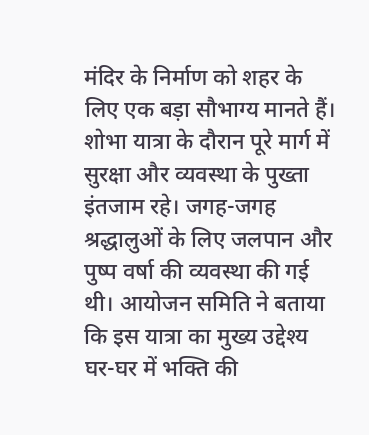मंदिर के निर्माण को शहर के लिए एक बड़ा सौभाग्य मानते हैं।
शोभा यात्रा के दौरान पूरे मार्ग में सुरक्षा और व्यवस्था के पुख्ता इंतजाम रहे। जगह-जगह श्रद्धालुओं के लिए जलपान और पुष्प वर्षा की व्यवस्था की गई थी। आयोजन समिति ने बताया कि इस यात्रा का मुख्य उद्देश्य घर-घर में भक्ति की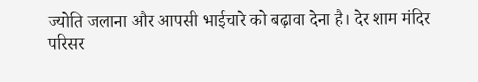ज्योति जलाना और आपसी भाईचारे को बढ़ावा देना है। देर शाम मंदिर परिसर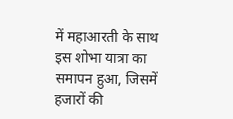में महाआरती के साथ इस शोभा यात्रा का समापन हुआ, जिसमें हजारों की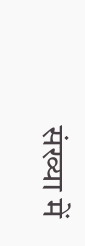संख्या में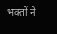भक्तों ने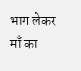भाग लेकर माँ का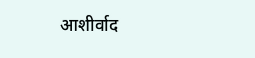आशीर्वाद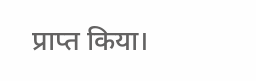प्राप्त किया।